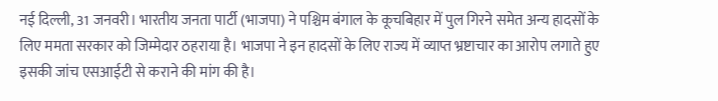नई दिल्ली, 31 जनवरी। भारतीय जनता पार्टी (भाजपा) ने पश्चिम बंगाल के कूचबिहार में पुल गिरने समेत अन्य हादसों के लिए ममता सरकार को जिम्मेदार ठहराया है। भाजपा ने इन हादसों के लिए राज्य में व्याप्त भ्रष्टाचार का आरोप लगाते हुए इसकी जांच एसआईटी से कराने की मांग की है।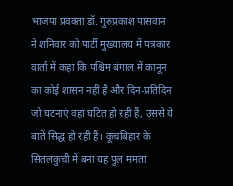भाजपा प्रवक्ता डॉ. गुरुप्रकाश पासवान ने शनिवार को पार्टी मुख्यालय में पत्रकार वार्ता में कहा कि पश्चिम बंगाल में कानून का कोई शासन नहीं है और दिन-प्रतिदिन जो घटनाएं वहां घटित हो रही हैं, उससे ये बातें सिद्ध हो रही हैं। कूचबिहार के सितलकुची में बना यह पुल ममता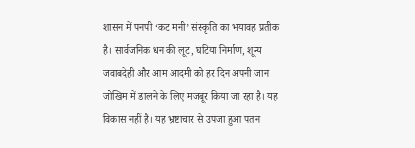शासन में पनपी ‘कट मनी’ संस्कृति का भयावह प्रतीक है। सार्वजनिक धन की लूट, घटिया निर्माण, शून्य जवाबदेही और आम आदमी को हर दिन अपनी जान जोखिम में डालने के लिए मजबूर किया जा रहा है। यह विकास नहीं है। यह भ्रष्टाचार से उपजा हुआ पतन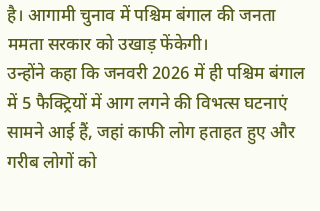है। आगामी चुनाव में पश्चिम बंगाल की जनता ममता सरकार को उखाड़ फेंकेगी।
उन्होंने कहा कि जनवरी 2026 में ही पश्चिम बंगाल में 5 फैक्ट्रियों में आग लगने की विभत्स घटनाएं सामने आई हैं, जहां काफी लोग हताहत हुए और गरीब लोगों को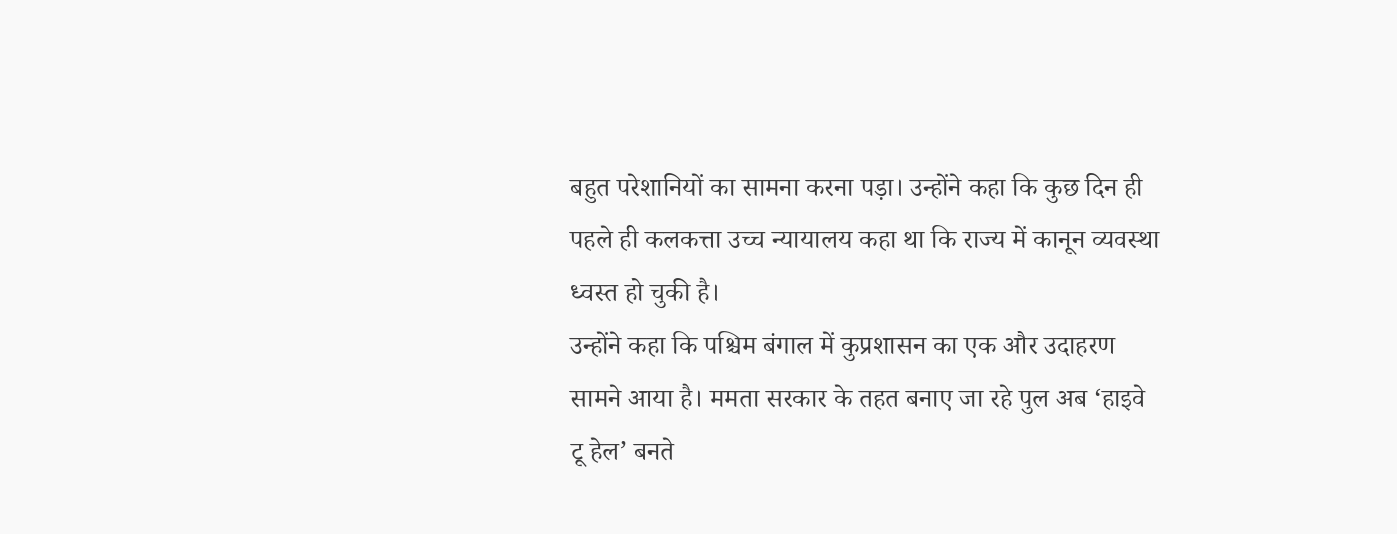बहुत परेशानियों का सामना करना पड़ा। उन्होंने कहा कि कुछ दिन ही पहले ही कलकत्ता उच्च न्यायालय कहा था कि राज्य में कानून व्यवस्था ध्वस्त हो चुकी है।
उन्होंने कहा कि पश्चिम बंगाल में कुप्रशासन का एक और उदाहरण सामने आया है। ममता सरकार के तहत बनाए जा रहे पुल अब ‘हाइवे टू हेल’ बनते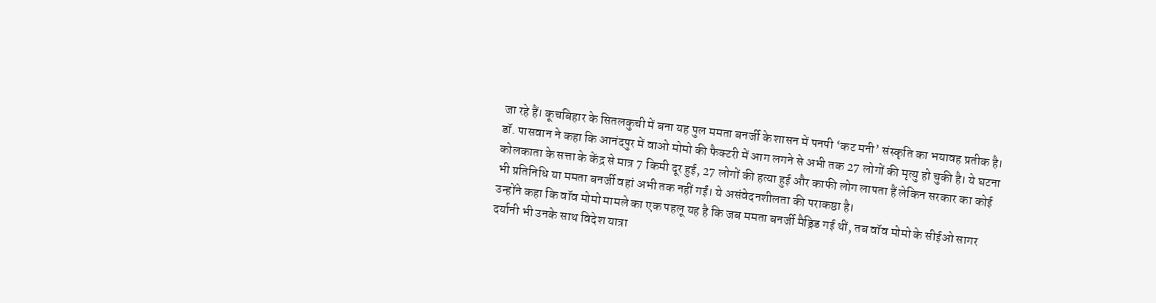जा रहे हैं। कूचबिहार के सितलकुची में बना यह पुल ममता बनर्जी के शासन में पनपी ‘कट मनी’ संस्कृति का भयावह प्रतीक है। डॉ. पासवान ने कहा कि आनंदपुर में वाओ मोमो की फैक्टरी में आग लगने से अभी तक 27 लोगों की मृत्यु हो चुकी है। ये घटना कोलकाता के सत्ता के केंद्र से मात्र 7 किमी दूर हुई, 27 लोगों की हत्या हुई और काफी लोग लापता हैं लेकिन सरकार का कोई भी प्रतिनिधि या ममता बनर्जी वहां अभी तक नहीं गईं। ये असंवेदनशीलता की पराकष्ठा है।
उन्होंने कहा कि वॉव मोमो मामले का एक पहलू यह है कि जब ममता बनर्जी मैड्रिड गई थीं, तब वॉव मोमो के सीईओ सागर दर्यानी भी उनके साथ विदेश यात्रा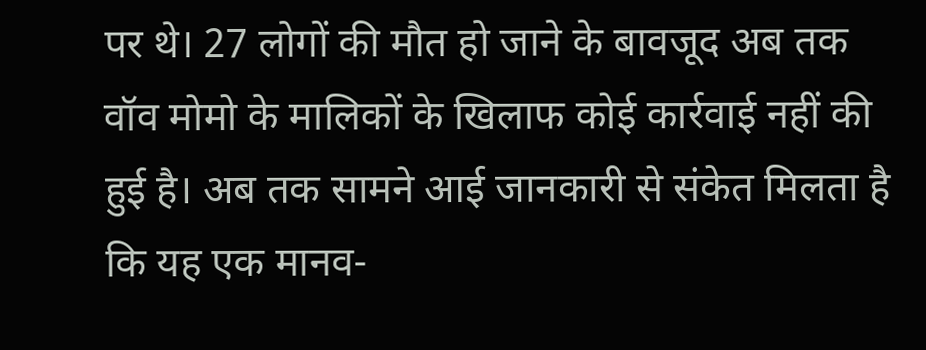पर थे। 27 लोगों की मौत हो जाने के बावजूद अब तक वॉव मोमो के मालिकों के खिलाफ कोई कार्रवाई नहीं की हुई है। अब तक सामने आई जानकारी से संकेत मिलता है कि यह एक मानव-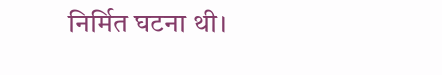निर्मित घटना थी।